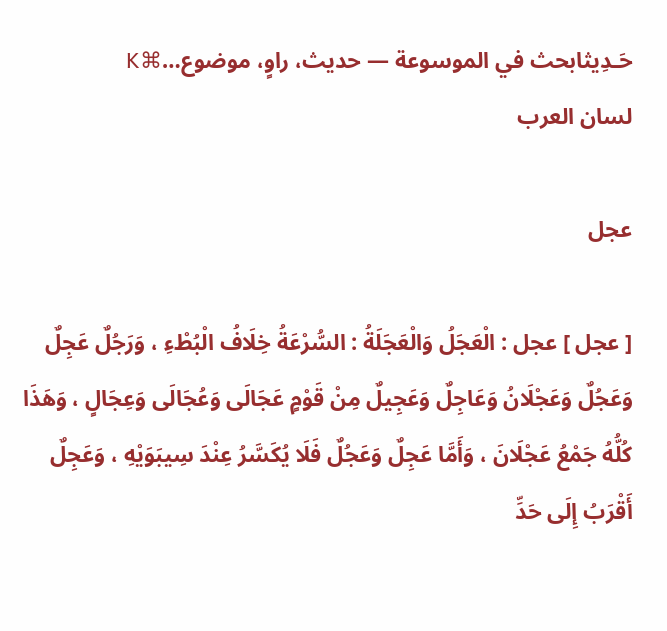حَـدِيثابحث في الموسوعة — حديث، راوٍ، موضوع…⌘K
لسان العرب

عجل

[ عجل ] عجل : الْعَجَلُ وَالْعَجَلَةُ : السُّرْعَةُ خِلَافُ الْبُطْءِ ، وَرَجُلٌ عَجِلٌ وَعَجُلٌ وَعَجْلَانُ وَعَاجِلٌ وَعَجِيلٌ مِنْ قَوْمٍ عَجَالَى وَعُجَالَى وَعِجَالٍ ، وَهَذَا كُلُّهُ جَمْعُ عَجْلَانَ ، وَأَمَّا عَجِلٌ وَعَجُلٌ فَلَا يُكَسَّرُ عِنْدَ سِيبَوَيْهِ ، وَعَجِلٌ أَقْرَبُ إِلَى حَدِّ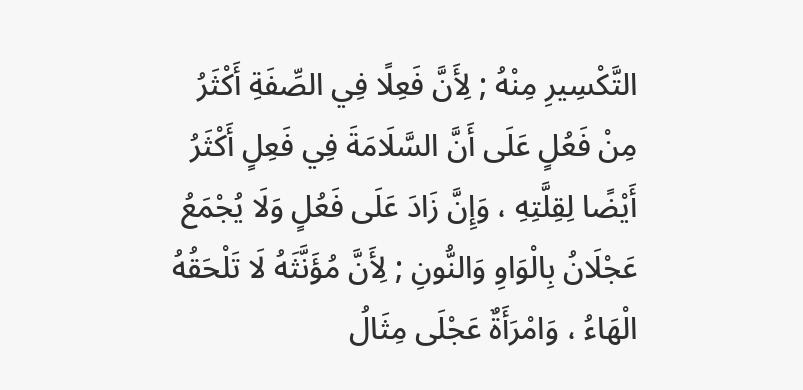التَّكْسِيرِ مِنْهُ ; لِأَنَّ فَعِلًا فِي الصِّفَةِ أَكْثَرُ مِنْ فَعُلٍ عَلَى أَنَّ السَّلَامَةَ فِي فَعِلٍ أَكْثَرُ أَيْضًا لِقِلَّتِهِ ، وَإِنَّ زَادَ عَلَى فَعُلٍ وَلَا يُجْمَعُ عَجْلَانُ بِالْوَاوِ وَالنُّونِ ; لِأَنَّ مُؤَنَّثَهُ لَا تَلْحَقُهُ الْهَاءُ ، وَامْرَأَةٌ عَجْلَى مِثَالُ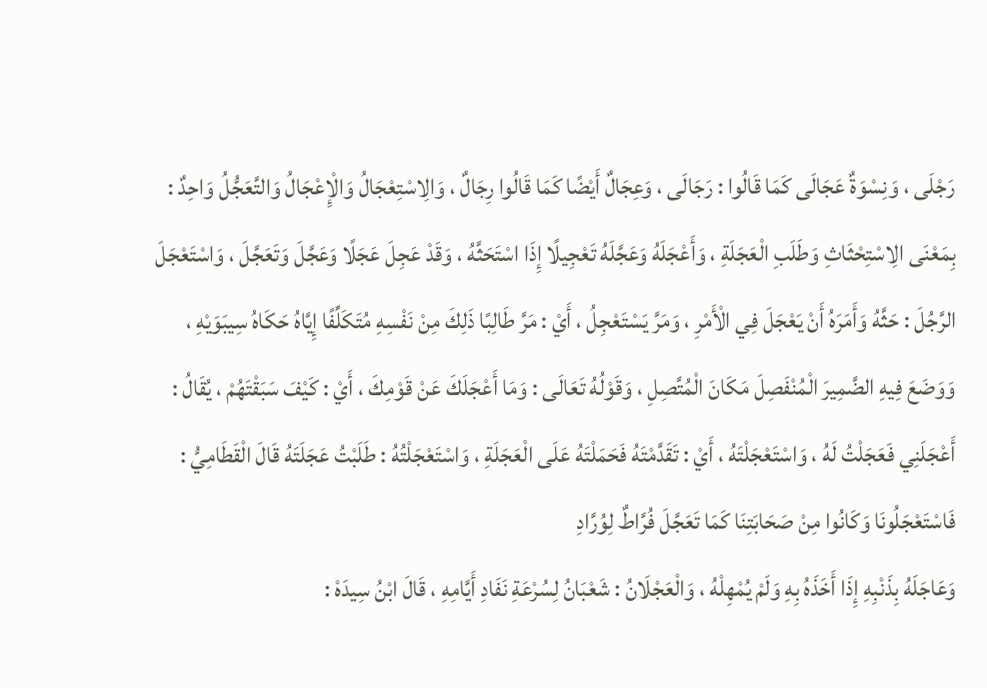رَجْلَى ، وَنِسْوَةٌ عَجَالَى كَمَا قَالُوا : رَجَالَى ، وَعِجَالٌ أَيْضًا كَمَا قَالُوا رِجَالٌ ، وَالِاسْتِعْجَالُ وَالْإِعْجَالُ وَالتَّعَجُّلُ وَاحِدٌ : بِمَعْنَى الِاسْتِحْثَاثِ وَطَلَبِ الْعَجَلَةِ ، وَأَعْجَلَهُ وَعَجَّلَهُ تَعْجِيلًا إِذَا اسْتَحَثَّهُ ، وَقَدْ عَجِلَ عَجَلًا وَعَجَّلَ وَتَعَجَّلَ ، وَاسْتَعْجَلَ الرَّجُلَ : حَثَّهُ وَأَمَرَهُ أَنْ يَعْجَلَ فِي الْأَمْرِ ، وَمَرَّ يَسْتَعْجِلُ ، أَيْ : مَرَّ طَالِبًا ذَلِكَ مِنْ نَفْسِهِ مُتَكَلِّفًا إِيَّاهُ حَكَاهُ سِيبَوَيْهِ ، وَوَضَعَ فِيهِ الضَّمِيرَ الْمُنْفَصِلَ مَكَانَ الْمُتَّصِلِ ، وَقَوْلُهُ تَعَالَى : وَمَا أَعْجَلَكَ عَنْ قَوْمِكَ ، أَيْ : كَيْفَ سَبَقْتَهُمْ ، يُقَالُ : أَعْجَلَنِي فَعَجَلْتُ لَهُ ، وَاسْتَعْجَلْتَهُ ، أَيْ : تَقَدَّمْتَهُ فَحَمَلْتَهُ عَلَى الْعَجَلَةِ ، وَاسْتَعْجَلْتُهُ : طَلَبْتُ عَجَلَتَهُ قَالَ الْقَطَامِيُّ :
فَاسْتَعْجَلُونَا وَكَانُوا مِنْ صَحَابَتِنَا كَمَا تَعَجَّلَ فُرَّاطٌ لِوُرَّادِ
وَعَاجَلَهُ بِذَنْبِهِ إِذَا أَخَذَهُ بِهِ وَلَمْ يُمْهِلْهُ ، وَالْعَجْلَانُ : شَعْبَانُ لِسُرْعَةِ نَفَادِ أَيَّامِهِ ، قَالَ ابْنُ سِيدَهْ :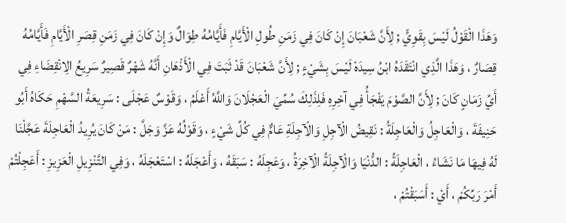وَهَذَا الْقَوْلُ لَيْسَ بِقَوِيٍّ ; لِأَنَّ شَعْبَانَ إِنْ كَانَ فِي زَمَنِ طُولِ الْأَيَّامِ فَأَيَّامُهُ طِوَالٌ وَإِنْ كَانَ فِي زَمَنِ قِصَرِ الْأَيَّامِ فَأَيَّامُهُ قِصَارٌ ، وَهَذَا الَّذِي انْتَقَدَهُ ابْنُ سِيدَهْ لَيْسَ بِشَيْءٍ ; لِأَنَّ شَعْبَانَ قَدْ ثَبَتَ فِي الْأَذْهَانِ أَنَّهُ شَهْرٌ قَصِيرٌ سَرِيعُ الِانْقِضَاءِ فِي أَيِّ زَمَانٍ كَانَ ; لِأَنَّ الصَّوْمَ يَفْجَأُ فِي آخِرِهِ فَلِذَلِكَ سُمِّيَ الْعَجْلَانَ وَاللَّهُ أَعْلَمُ ، وَقَوْسٌ عَجْلَى : سَرِيعَةُ السَّهْمِ حَكَاهُ أَبُو حَنِيفَةَ ، وَالْعَاجِلُ وَالْعَاجِلَةُ : نَقِيضُ الْآجِلِ وَالْآجِلَةِ عَامٌّ فِي كُلِّ شَيْءٍ ، وَقَوْلُهُ عَزَّ وَجَلَّ : مَنْ كَانَ يُرِيدُ الْعَاجِلَةَ عَجَّلْنَا لَهُ فِيهَا مَا نَشَاءُ ، الْعَاجِلَةُ : الدُّنْيَا وَالْآجِلَةُ الْآخِرَةُ ، وَعَجِلَهُ : سَبَقَهُ ، وَأَعْجَلَهُ : اسْتَعْجَلَهُ ، وَفِي التَّنْزِيلِ الْعَزِيزِ : أَعَجِلْتُمْ أَمْرَ رَبِّكُمْ ، أَيْ : أَسَبَقْتُمْ ،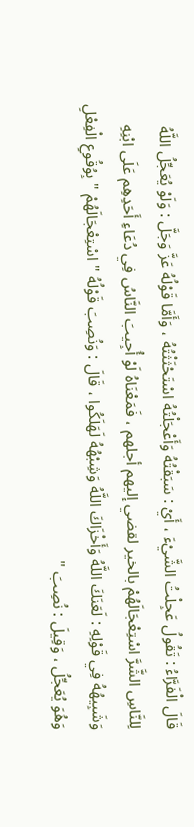قَالَ الْفَرَّاءُ : تَقُولُ عَجِلْتُ الشَّيْءَ ، أَيْ : سَبَقْتُهُ وَأَعْجَلْتُهُ اسْتَحْثَثْتُهُ ، وَأَمَّا قَوْلُهُ عَزَّ وَجَلَّ : وَلَوْ يُعَجِّلُ اللَّهُ لِلنَّاسِ الشَّرَّ اسْتِعْجَالَهُمْ بالخير لقضي إليهم أجلهم ، فَمَعْنَاهُ لَوْ أُجِيبَ النَّاسُ فِي دُعَاءِ أَحَدِهِم عَلَى ابْنِهِ وَشَبِيهُهُ فِي قَوْلِهِ : لَعَنَكَ اللَّهُ وَأَخْزَاكَ اللَّهُ وَشِبْهُهُ لَهَلَكُوا ، قَالَ : وَنُصِبَ قَوْلُهُ " اسْتِعْجَالَهُمْ " بِوُقُوعِ الْفِعْلِ وَهُوَ يُعَجِّلُ ، وَقِيلَ : نُصِبَ "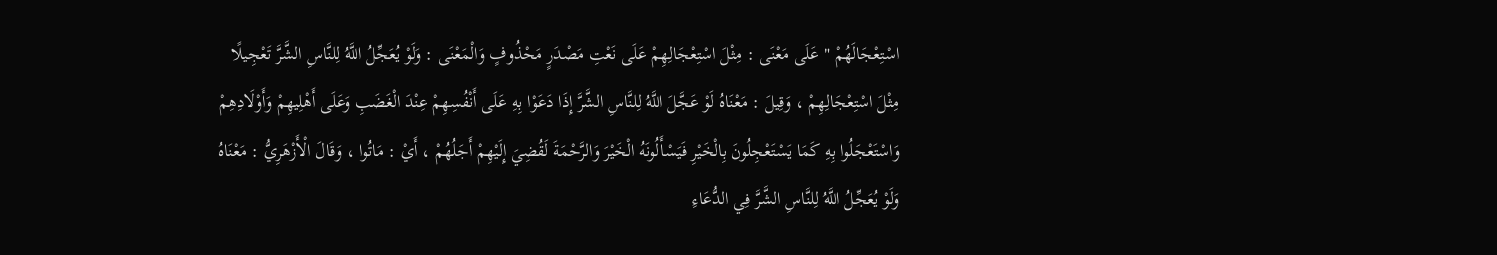اسْتِعْجَالَهُمْ " عَلَى مَعْنَى : مِثْلَ اسْتِعْجَالِهِمْ عَلَى نَعْتِ مَصْدَرٍ مَحْذُوفٍ وَالْمَعْنَى : وَلَوْ يُعَجِّلُ اللَّهُ لِلنَّاسِ الشَّرَّ تَعْجِيلًا مِثْلَ اسْتِعْجَالِهِمْ ، وَقِيلَ : مَعْنَاهُ لَوْ عَجَّلَ اللَّهُ لِلنَّاسِ الشَّرَّ إِذَا دَعَوْا بِهِ عَلَى أَنْفُسِهِمْ عِنْدَ الْغَضَبِ وَعَلَى أَهْلِيهِمْ وَأَوْلَادِهِمْ وَاسْتَعْجَلُوا بِهِ كَمَا يَسْتَعْجِلُونَ بِالْخَيْرِ فَيَسْأَلُونَهُ الْخَيْرَ وَالرَّحْمَةَ لَقُضِيَ إِلَيْهِمْ أَجَلُهُمْ ، أَيْ : مَاتُوا ، وَقَالَ الْأَزْهَرِيُّ : مَعْنَاهُ وَلَوْ يُعَجِّلُ اللَّهُ لِلنَّاسِ الشَّرَّ فِي الدُّعَاءِ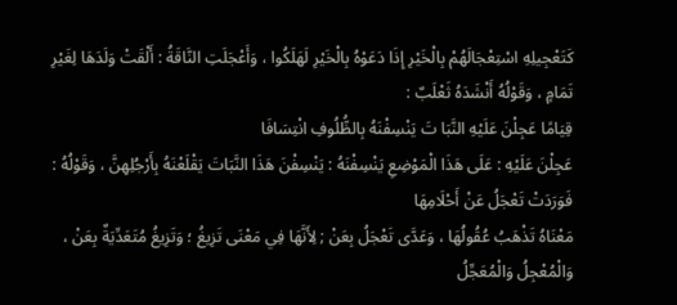كَتَعْجِيلِهِ اسْتِعْجَالَهُمْ بِالْخَيْرِ إِذَا دَعَوْهُ بِالْخَيْرِ لَهَلَكُوا ، وَأَعْجَلَتِ النَّاقَةُ : أَلْقَتْ وَلَدَهَا لِغَيْرِ تَمَامٍ ، وَقَوْلُهُ أَنْشَدَهُ ثَعْلَبٌ :
قِيَامًا عَجِلْنَ عَلَيْهِ النَّبَا تَ يَنْسِفْنَهُ بِالظُّلُوفِ انْتِسَافَا
عَجِلْنَ عَلَيْهِ : عَلَى هَذَا الْمَوْضِعِ يَنْسِفْنَهُ : يَنْسِفْنَ هَذَا النَّبَاتَ يَقْلَعْنَهُ بِأَرْجُلِهِنَّ ، وَقَوْلُهُ :
فَوَرَدَتْ تَعْجَلُ عَنْ أَحْلَامِهَا
مَعْنَاهُ تَذْهَبُ عُقُولُهَا ، وَعَدَّى تَعْجَلُ بِعَنْ ; لِأَنَّهَا فِي مَعْنَى تَزِيغُ ؛ وَتَزِيغُ مُتَعَدِّيَةٌ بِعَنْ ، وَالْمُعْجِلُ وَالْمُعَجِّلُ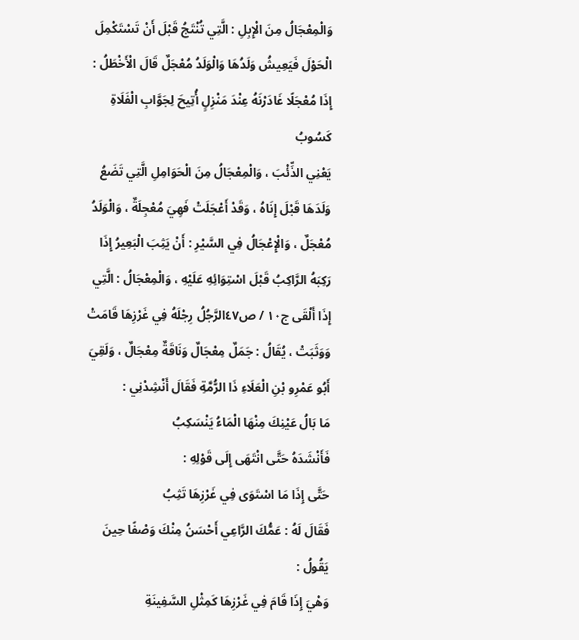وَالْمِعْجَالُ مِنَ الْإِبِلِ : الَّتِي تُنْتَجُ قَبْلَ أَنْ تَسْتَكْمِلَ الْحَوْلَ فَيَعِيشُ وَلَدُهَا وَالْوَلَدُ مُعْجَلٌ قَالَ الْأَخْطَلُ :
إِذَا مُعْجَلًا غَادَرْنَهُ عِنْدَ مَنْزِلٍ أُتِيحَ لِجَوَّابِ الْفَلَاةِ كَسُوبُ
يَعْنِي الذِّئْبَ ، وَالْمِعْجَالُ مِنَ الْحَوَامِلِ الَّتِي تَضَعُ وَلَدَهَا قَبْلَ إِنَاهُ ، وَقَدْ أَعْجَلَتْ فَهِيَ مُعْجِلَةٌ ، وَالْوَلَدُ مُعْجَلٌ ، وَالْإِعْجَالُ فِي السَّيْرِ : أَنْ يَثِبَ الْبَعِيرُ إِذَا رَكِبَهُ الرَّاكِبُ قَبْلَ اسْتِوَائِهِ عَلَيْهِ ، وَالْمِعْجَالُ : الَّتِي إِذَا أَلْقَى ج١٠ / ص٤٧الرَّجُلُ رِجْلَهُ فِي غَرْزِهَا قَامَتْ وَوَثَبَتْ ، يُقَالُ : جَمَلٌ مِعْجَالٌ وَنَاقَةٌ مِعْجَالٌ ، وَلَقِيَ أَبُو عَمْرِو بْنِ الْعَلَاءِ ذَا الرُّمَّةِ فَقَالَ أَنْشِدْنِي :
مَا بَالُ عَيْنِكَ مِنْهَا الْمَاءُ يَنْسَكِبُ
فَأَنْشَدَهُ حَتَّى انْتَهَى إِلَى قَوْلِهِ :
حَتَّى إِذَا مَا اسْتَوَى فِي غَرْزِهَا تَثِبُ
فَقَالَ لَهُ : عَمُّكَ الرَّاعِي أَحْسَنُ مِنْكَ وَصْفًا حِينَ يَقُولُ :
وَهْيَ إِذَا قَامَ فِي غَرْزِهَا كَمِثْلِ السَّفِينَةِ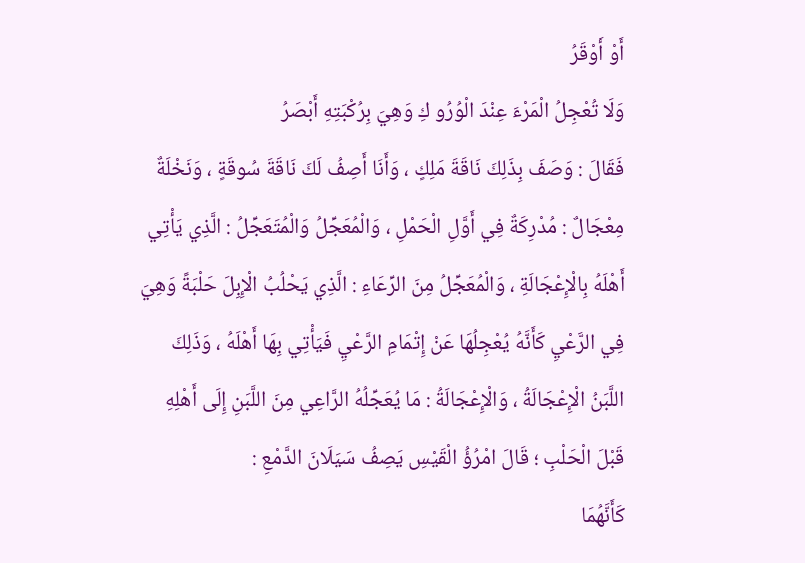أَوْ أَوْقَرُ
وَلَا تُعْجِلُ الْمَرْءَ عِنْدَ الْوُرُو كِ وَهِيَ بِرُكْبَتِهِ أَبْصَرُ
فَقَالَ : وَصَفَ بِذَلِكَ نَاقَةَ مَلِكٍ ، وَأَنَا أَصِفُ لَكَ نَاقَةَ سُوقَةٍ ، وَنَخْلَةٌ مِعْجَالٌ : مُدْرِكَةٌ فِي أَوَّلِ الْحَمْلِ ، وَالْمُعَجِّلُ وَالْمُتَعَجِّلُ : الَّذِي يَأْتِي أَهْلَهُ بِالْإِعْجَالَةِ ، وَالْمُعَجِّلُ مِنَ الرِّعَاءِ : الَّذِي يَحْلُبُ الْإِبِلَ حَلْبَةً وَهِيَ فِي الرَّعْيِ كَأَنَّهُ يُعْجِلُهَا عَنْ إِتْمَامِ الرَّعْيِ فَيَأْتِي بِهَا أَهْلَهُ ، وَذَلِكَ اللَّبَنُ الْإِعْجَالَةُ ، وَالْإِعْجَالَةُ : مَا يُعَجِّلُهُ الرَّاعِي مِنَ اللَّبَنِ إِلَى أَهْلِهِ قَبْلَ الْحَلْبِ ؛ قَالَ امْرُؤُ الْقَيْسِ يَصِفُ سَيَلَانَ الدَّمْعِ :
كَأَنَّهُمَا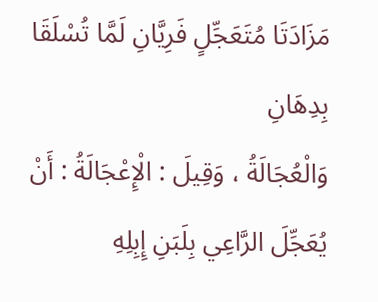مَزَادَتَا مُتَعَجِّلٍ فَرِيَّانِ لَمَّا تُسْلَقَا بِدِهَانِ
وَالْعُجَالَةُ ، وَقِيلَ : الْإِعْجَالَةُ : أَنْ يُعَجِّلَ الرَّاعِي بِلَبَنِ إِبِلِهِ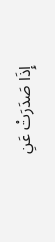إِذَا صَدَرَتْ عَنِ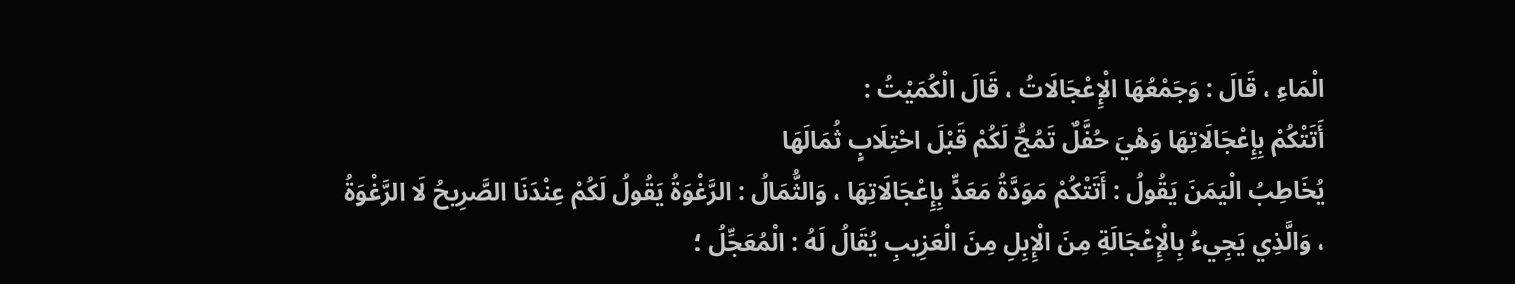الْمَاءِ ، قَالَ : وَجَمْعُهَا الْإِعْجَالَاتُ ، قَالَ الْكُمَيْتُ :
أَتَتْكُمْ بِإِعْجَالَاتِهَا وَهْيَ حُفَّلٌ تَمُجُّ لَكُمْ قَبْلَ احْتِلَابٍ ثُمَالَهَا
يُخَاطِبُ الْيَمَنَ يَقُولُ : أَتَتْكُمْ مَوَدَّةُ مَعَدٍّ بِإِعْجَالَاتِهَا ، وَالثُّمَالُ : الرَّغْوَةُ يَقُولُ لَكُمْ عِنْدَنَا الصَّرِيحُ لَا الرَّغْوَةُ ، وَالَّذِي يَجِيءُ بِالْإِعْجَالَةِ مِنَ الْإِبِلِ مِنَ الْعَزِيبِ يُقَالُ لَهُ : الْمُعَجِّلُ ؛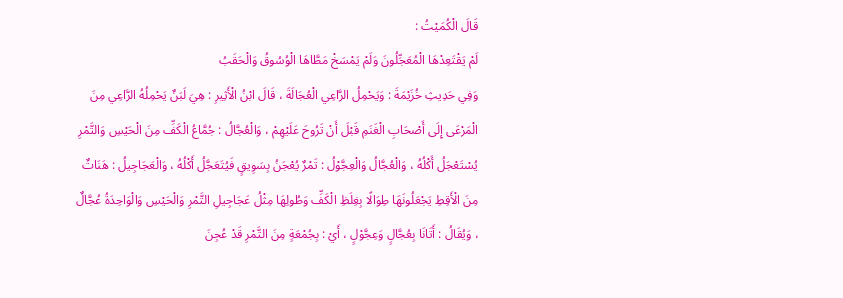قَالَ الْكُمَيْتُ :
لَمْ يَقْتَعِدْهَا الْمُعَجِّلُونَ وَلَمْ يَمْسَخْ مَطَّاهَا الْوُسُوقُ وَالْحَقَبُ
وَفِي حَدِيثِ خُزَيْمَةَ : وَيَحْمِلُ الرَّاعِي الْعُجَالَةَ ، قَالَ ابْنُ الْأَثِيرِ : هِيَ لَبَنٌ يَحْمِلُهُ الرَّاعِي مِنَ الْمَرْعَى إِلَى أَصْحَابِ الْغَنَمِ قَبْلَ أَنْ تَرُوحَ عَلَيْهِمْ ، وَالْعُجَّالُ : جُمَّاعُ الْكَفِّ مِنَ الْحَيْسِ وَالتَّمْرِ يُسْتَعْجَلُ أَكْلُهُ ، وَالْعُجَّالُ وَالْعِجَّوْلُ : تَمْرٌ يُعْجَنُ بِسَوِيقٍ فَيُتَعَجَّلُ أَكْلُهُ ، وَالْعَجَاجِيلُ : هَنَاتٌ مِنَ الْأَقِطِ يَجْعَلُونَهَا طِوَالًا بِغِلَظِ الْكَفِّ وَطُولِهَا مِثْلُ عَجَاجِيلِ التَّمْرِ وَالْحَيْسِ وَالْوَاحِدَةُ عُجَّالٌ ، وَيُقَالُ : أَتَانَا بِعُجَّالٍ وَعِجَّوْلٍ ، أَيْ : بِجُمْعَةٍ مِنَ التَّمْرِ قَدْ عُجِنَ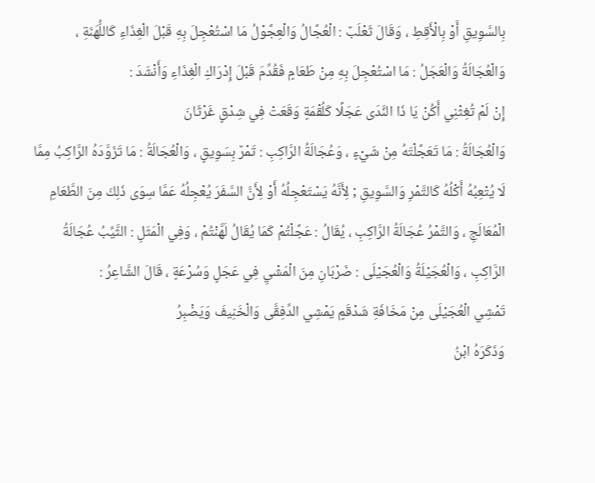بِالسَّوِيقِ أَوْ بِالْأَقِطِ ، وَقَالَ ثَعْلَبٌ : الْعُجَّالُ وَالْعِجَّوْلُ مَا اسْتُعْجِلَ بِهِ قَبْلَ الْغِذَاءِ كَاللُّهَنَةِ ، وَالْعُجَالَةُ وَالْعَجَلُ : مَا اسْتُعْجِلَ بِهِ مِنْ طَعَامٍ فَقُدِّمَ قَبْلَ إِدْرَاكِ الْغِذَاءِ وَأَنْشَدَ :
إِنْ لَمْ تُغِثْنِي أَكُنْ يَا ذَا النَّدَى عَجَلًا كَلُقْمَةٍ وَقَعَتْ فِي شِدْقٍ غَرْثَانَ
وَالْعُجَالَةُ : مَا تَعَجَّلْتَهُ مِنْ شَيْءٍ ، وَعُجَالَةُ الرَّاكِبِ : تَمْرٌ بِسَوِيقٍ ، وَالْعُجَالَةُ : مَا تَزَوَّدَهُ الرَّاكِبُ مِمَّا لَا يُتْعِبُهُ أَكْلُهُ كَالتَّمْرِ وَالسَّوِيقِ ; لِأَنَّهُ يَسْتَعْجِلُهُ أَوْ لِأَنَّ السَّفَرَ يُعْجِلُهُ عَمَّا سِوَى ذَلِكَ مِنَ الطَّعَامِ الْمُعَالَجِ ، وَالتَّمْرُ عُجَالَةُ الرَّاكِبِ ، يُقَالُ : عَجَّلْتُمْ كَمَا يُقَالُ لَهَّنْتُمْ ، وَفِي الْمَثَلِ : الثَّيِّبُ عُجَالَةُ الرَّاكِبِ ، وَالْعُجَيْلَةُ وَالْعُجَيْلَى : ضَرْبَانِ مِنَ الْمَشْيِ فِي عَجَلٍ وَسُرْعَةٍ ، قَالَ الشَّاعِرُ :
تَمْشِي الْعُجَيْلَى مِنْ مَخَافَةِ شَدْقَمٍ يَمْشِي الدِّفِقَّى وَالْخَنِيفَ وَيَضْبِرُ
وَذَكَرَهُ ابْنُ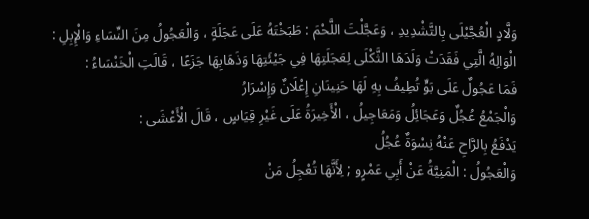وَلَّادٍ الْعُجَّيْلَى بِالتَّشْدِيدِ ، وَعَجَّلْتَ اللَّحْمَ : طَبَخْتَهُ عَلَى عَجَلَةٍ ، وَالْعَجُولُ مِنَ النِّسَاءِ وَالْإِبِلِ : الْوَالِهُ الَّتِي فَقَدَتْ وَلَدَهَا الثَّكْلَى لِعَجَلَتِهَا فِي جَيْئَتِهَا وَذَهَابِهَا جَزَعًا ، قَالَتِ الْخَنْسَاءُ :
فَمَا عَجُولٌ عَلَى بَوٍّ تُطِيفُ بِهِ لَهَا حَنِينَانِ إِعْلَانٌ وَإِسْرَارُ
وَالْجَمْعُ عُجُلٌ وَعَجَائِلُ وَمَعَاجِيلُ ، الْأَخِيرَةُ عَلَى غَيْرِ قِيَاسٍ ، قَالَ الْأَعْشَى :
يَدْفَعُ بِالرَّاحِ عَنْهُ نِسْوَةٌ عُجُلُ
وَالْعَجُولُ : الْمَنِيَّةُ عَنْ أَبِي عَمْرٍو ; لِأَنَّهَا تُعْجِلُ مَنْ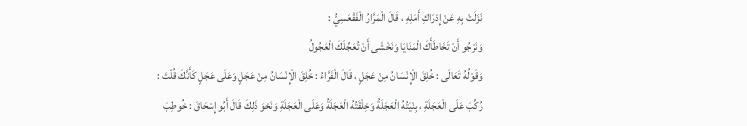نَزَلَتْ بِهِ عَنْ إِدْرَاكِ أَمَلِهِ ، قَالَ الْمَرَّارُ الْفَقْعَسِيُّ :
وَنَرْجُو أَنْ تَخَاطَأَكَ الْمَنَايَا وَنَخْشَى أَنْ تُعَجِّلَكَ الْعَجُولُ
وَقَوْلُهُ تَعَالَى : خُلِقَ الْإِنْسَانُ مِنْ عَجَلٍ ، قَالَ الْفَرَّاءُ : خُلِقَ الْإِنْسَانُ مِنْ عَجَلٍ وَعَلَى عَجَلٍ كَأَنَّكَ قُلْتَ : رُكِّبَ عَلَى الْعَجَلَةِ ، بِنْيَتُهُ الْعَجَلَةُ وَخِلْقَتُهُ الْعَجَلَةُ وَعَلَى الْعَجَلَةِ وَنَحْوَ ذَلِكَ قَالَ أَبُو إِسْحَاقَ : خُوطِبَ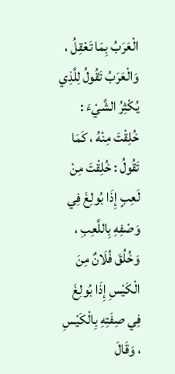الْعَرَبُ بِمَا تَعْقِلُ ، وَالْعَرَبُ تَقُولُ لِلَّذِي يُكْثِرُ الشَّيْءَ : خُلِقْتَ مِنْهُ ، كَمَا تَقُولُ : خُلِقْتَ مِنْ لَعِبٍ إِذَا بُولِغَ فِي وَصْفِهِ بِاللَّعِبِ ، وَخُلُقَ فُلَانٌ مِنَ الْكَيْسِ إِذَا بُولِغَ فِي صِفَتِهِ بِالْكَيْسِ ، وَقَالَ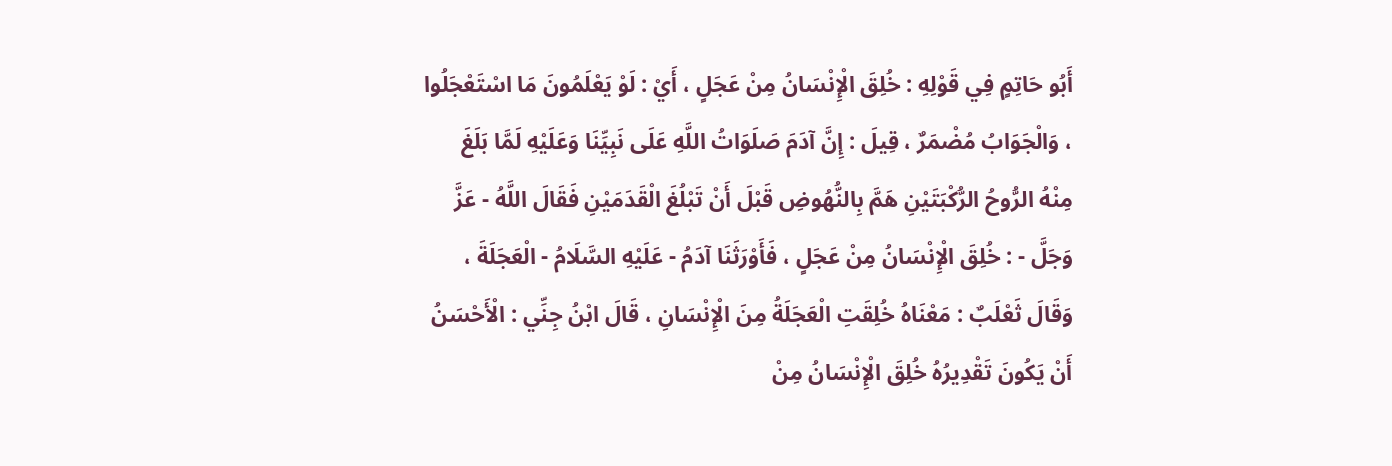أَبُو حَاتِمٍ فِي قَوْلِهِ : خُلِقَ الْإِنْسَانُ مِنْ عَجَلٍ ، أَيْ : لَوْ يَعْلَمُونَ مَا اسْتَعْجَلُوا ، وَالْجَوَابُ مُضْمَرٌ ، قِيلَ : إِنَّ آدَمَ صَلَوَاتُ اللَّهِ عَلَى نَبِيِّنَا وَعَلَيْهِ لَمَّا بَلَغَ مِنْهُ الرُّوحُ الرُّكْبَتَيْنِ هَمَّ بِالنُّهُوضِ قَبْلَ أَنْ تَبْلُغَ الْقَدَمَيْنِ فَقَالَ اللَّهُ - عَزَّ وَجَلَّ - : خُلِقَ الْإِنْسَانُ مِنْ عَجَلٍ ، فَأَوْرَثَنَا آدَمُ - عَلَيْهِ السَّلَامُ - الْعَجَلَةَ ، وَقَالَ ثَعْلَبٌ : مَعْنَاهُ خُلِقَتِ الْعَجَلَةُ مِنَ الْإِنْسَانِ ، قَالَ ابْنُ جِنِّي : الْأَحْسَنُ أَنْ يَكُونَ تَقْدِيرُهُ خُلِقَ الْإِنْسَانُ مِنْ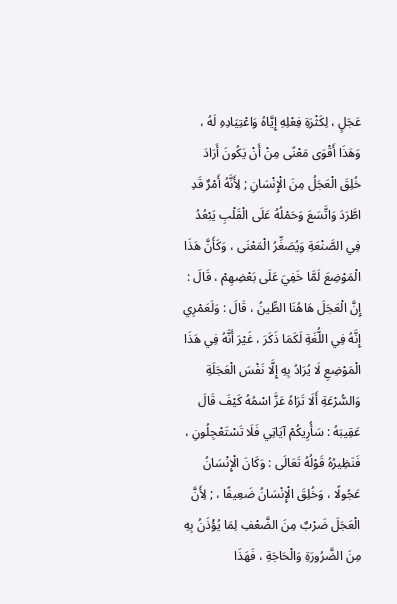عَجَلٍ ، لِكَثْرَةِ فِعْلِهِ إِيَّاهُ وَاعْتِيَادِهِ لَهُ ، وَهَذَا أَقْوَى مَعْنًى مِنْ أَنْ يَكُونَ أَرَادَ خُلِقَ الْعَجَلُ مِنَ الْإِنْسَانِ ; لِأَنَّهُ أَمْرٌ قَدِ اطَّرَدَ وَاتَّسَعَ وَحَمْلُهُ عَلَى الْقَلْبِ يَبْعُدُ فِي الصَّنْعَةِ وَيُصَغِّرُ الْمَعْنَى ، وَكَأَنَّ هَذَا الْمَوْضِعَ لَمَّا خَفِيَ عَلَى بَعْضِهِمْ ، قَالَ : إِنَّ الْعَجَلَ هَاهُنَا الطِّينُ ، قَالَ : وَلَعَمْرِي إِنَّهُ فِي اللُّغَةِ لَكَمَا ذَكَرَ ، غَيْرَ أَنَّهُ فِي هَذَا الْمَوْضِعِ لَا يُرَادُ بِهِ إِلَّا نَفْسَ الْعَجَلَةِ وَالسُّرْعَةِ أَلَا تَرَاهُ عَزَّ اسْمُهُ كَيْفَ قَالَ عَقِيبَهُ : سَأُرِيكُمْ آيَاتِي فَلَا تَسْتَعْجِلُونِ ، فَنَظِيرُهُ قَوْلُهُ تَعَالَى : وَكَانَ الْإِنْسَانُ عَجُولًا ، وَخُلِقَ الْإِنْسَانُ ضَعِيفًا ، ; لِأَنَّ الْعَجَلَ ضَرْبٌ مِنَ الضَّعْفِ لِمَا يُؤْذَنُ بِهِ مِنَ الضَّرُورَةِ وَالْحَاجَةِ ، فَهَذَا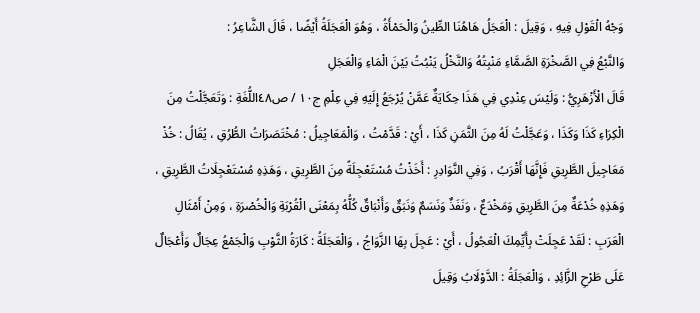وَجْهُ الْقَوْلِ فِيهِ ، وَقِيلَ : الْعَجَلُ هَاهُنَا الطِّينُ وَالْحَمْأَةُ ، وَهُوَ الْعَجَلَةُ أَيْضًا ، قَالَ الشَّاعِرُ :
وَالنَّبْعُ فِي الصَّخْرَةِ الصَّمَّاءِ مَنْبِتُهُ وَالنَّخْلُ يَنْبُتُ بَيْنَ الْمَاءِ وَالْعَجَلِ
قَالَ الْأَزْهَرِيُّ : وَلَيْسَ عِنْدِي فِي هَذَا حِكَايَةٌ عَمَّنْ يُرْجَعُ إِلَيْهِ فِي عِلْمِ ج١٠ / ص٤٨اللُّغَةِ : وَتَعَجَّلْتُ مِنَ الْكِرَاءِ كَذَا وَكَذَا ، وَعَجَّلْتُ لَهُ مِنَ الثَّمَنِ كَذَا ، أَيْ : قَدَّمْتُ ، وَالْمَعَاجِيلُ : مُخْتَصَرَاتُ الطُّرُقِ ، يُقَالُ : خُذْ مَعَاجِيلَ الطَّرِيقِ فَإِنَّهَا أَقْرَبُ ، وَفِي النَّوَادِرِ : أَخَذْتُ مُسْتَعْجِلَةً مِنَ الطَّرِيقِ ، وَهَذِهِ مُسْتَعْجِلَاتُ الطَّرِيقِ ، وَهَذِهِ خُدْعَةٌ مِنَ الطَّرِيقِ وَمَخْدَعٌ ، وَنَفَذٌ وَنَسَمٌ وَنَبَقٌ وَأَنْبَاقٌ كُلُّهُ بِمَعْنَى الْقُرْبَةِ وَالْخُصْرَةِ ، وَمِنْ أَمْثَالِ الْعَرَبِ : لَقَدْ عَجِلَتْ بِأَيِّمِكَ الْعَجُولُ ، أَيْ : عَجِلَ بِهَا الزَّوَاجُ ، وَالْعَجَلَةُ : كَارَةُ الثَّوْبِ وَالْجَمْعُ عِجَالٌ وَأَعْجَالٌ عَلَى طَرْحِ الزَّائِدِ ، وَالْعَجَلَةُ : الدَّوْلَابُ وَقِيلَ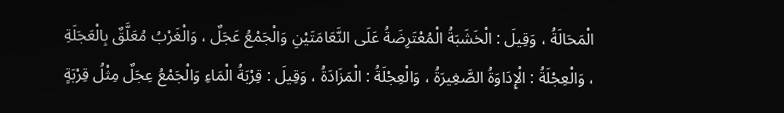الْمَحَالَةُ ، وَقِيلَ : الْخَشَبَةُ الْمُعْتَرِضَةُ عَلَى النَّعَامَتَيْنِ وَالْجَمْعُ عَجَلٌ ، وَالْغَرْبُ مُعَلَّقٌ بِالْعَجَلَةِ ، وَالْعِجْلَةُ : الْإِدَاوَةُ الصَّغِيرَةُ ، وَالْعِجْلَةُ : الْمَزَادَةُ ، وَقِيلَ : قِرْبَةُ الْمَاءِ وَالْجَمْعُ عِجَلٌ مِثْلُ قِرْبَةٍ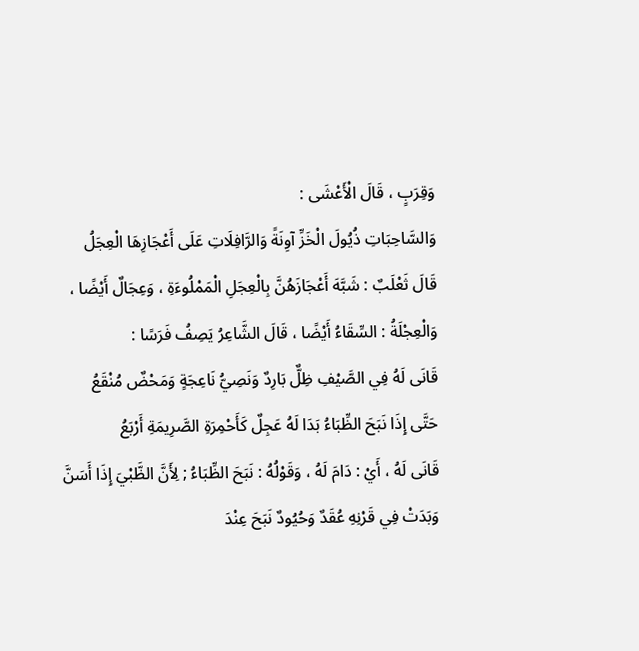وَقِرَبٍ ، قَالَ الْأَعْشَى :
وَالسَّاحِبَاتِ ذُيُولَ الْخَزِّ آوِنَةً وَالرَّافِلَاتِ عَلَى أَعْجَازِهَا الْعِجَلُ
قَالَ ثَعْلَبٌ : شَبَّهَ أَعْجَازَهُنَّ بِالْعِجَلِ الْمَمْلُوءَةِ ، وَعِجَالٌ أَيْضًا ، وَالْعِجْلَةُ : السِّقَاءُ أَيْضًا ، قَالَ الشَّاعِرُ يَصِفُ فَرَسًا :
قَانَى لَهُ فِي الصَّيْفِ ظِلٌّ بَارِدٌ وَنَصِيُّ نَاعِجَةٍ وَمَحْضٌ مُنْقَعُ
حَتَّى إِذَا نَبَحَ الظِّبَاءُ بَدَا لَهُ عَجِلٌ كَأَحْمِرَةِ الصَّرِيمَةِ أَرْبَعُ
قَانَى لَهُ ، أَيْ : دَامَ لَهُ ، وَقَوْلُهُ : نَبَحَ الظِّبَاءُ ; لِأَنَّ الظَّبْيَ إِذَا أَسَنَّ وَبَدَتْ فِي قَرْنِهِ عُقَدٌ وَحُيُودٌ نَبَحَ عِنْدَ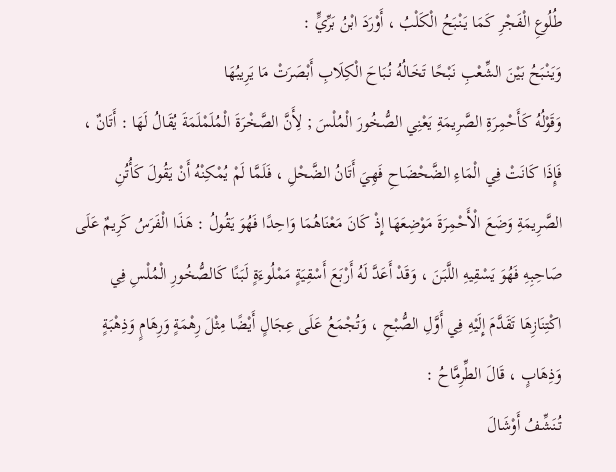طُلُوعِ الْفَجْرِ كَمَا يَنْبَحُ الْكَلْبُ ، أَوْرَدَ ابْنُ بَرِّيٍّ :
وَيَنْبَحُ بَيْنَ الشِّعْبِ نَبْحًا تَخَالُهُ نُبَاحَ الْكِلَابِ أَبْصَرَتْ مَا يَرِيبُهَا
وَقَوْلُهُ كَأَحْمِرَةِ الصَّرِيمَةِ يَعْنِي الصُّخُورَ الْمُلْسَ ; لِأَنَّ الصَّخْرَةَ الْمُلَمْلَمَةَ يُقَالُ لَهَا : أَتَانٌ ، فَإِذَا كَانَتْ فِي الْمَاءِ الضَّحْضَاحِ فَهِيَ أَتَانُ الضَّحْلِ ، فَلَمَّا لَمْ يُمْكِنْهُ أَنْ يَقُولَ كَأُتُنِ الصَّرِيمَةِ وَضَعَ الْأَحْمِرَةَ مَوْضِعَهَا إِذْ كَانَ مَعْنَاهُمَا وَاحِدًا فَهُوَ يَقُولُ : هَذَا الْفَرَسُ كَرِيمٌ عَلَى صَاحِبِهِ فَهُوَ يَسْقِيهِ اللَّبَنَ ، وَقَدْ أَعَدَّ لَهُ أَرْبَعَ أَسْقِيَةٍ مَمْلُوءَةٍ لَبَنًا كَالصُّخُورِ الْمُلْسِ فِي اكْتِنَازِهَا تَقَدَّمَ إِلَيْهِ فِي أَوَّلِ الصُّبْحِ ، وَتُجْمَعُ عَلَى عِجَالٍ أَيْضًا مِثْلَ رِهْمَةٍ وَرِهَامٍ وَذِهْبَةٍ وَذِهَابٍ ، قَالَ الطِّرِمَّاحُ :
تُنَشِّفُ أَوْشَالَ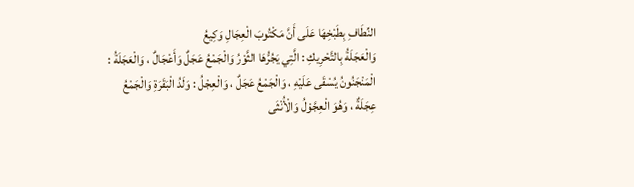النِّطَافِ بِطَبْخِهَا عَلَى أَنَّ مَكْتُوبَ الْعِجَالِ وَكِيعُ
وَالْعَجَلَةُ بِالتَّحْرِيكِ : الَّتِي يَجُرُّهَا الثَّوْرُ وَالْجَمْعُ عَجَلٌ وَأَعْجَالٌ ، وَالْعَجَلَةُ : الْمَنْجَنُونُ يُسْقَى عَلَيْهِ ، وَالْجَمْعُ عَجَلٌ ، وَالْعِجْلُ : وَلَدُ الْبَقَرَةِ وَالْجَمْعُ عِجَلَةٌ ، وَهُوَ الْعِجَّوْلُ وَالْأُنْثَى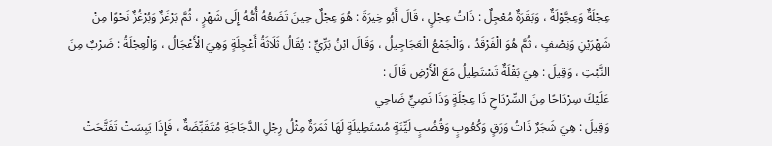عِجْلَةٌ وَعِجَّوْلَةٌ ، وَبَقَرَةٌ مُعْجِلٌ : ذَاتُ عِجْلٍ ، قَالَ أَبُو خِيرَةَ : هُوَ عِجْلٌ حِينَ تَضَعُهُ أُمُّهُ إِلَى شَهْرٍ ، ثُمَّ بَرْغَزٌ وَبُرْغُزٌ نَحْوًا مِنْ شَهْرَيْنِ وَنِصْفٍ ، ثُمَّ هُوَ الْفَرْقَدُ ، وَالْجَمْعُ الْعَجَاجِيلُ ، وَقَالَ ابْنُ بَرِّيٍّ : يُقَالُ ثَلَاثَةُ أَعْجِلَةٍ وَهِيَ الْأَعْجَالُ ، وَالْعِجْلَةُ : ضَرْبٌ مِنَ النَّبْتِ ، وَقِيلَ : هِيَ بَقْلَةٌ تَسْتَطِيلُ مَعَ الْأَرْضِ قَالَ :
عَلَيْكَ سِرْدَاحًا مِنَ السِّرْدَاحِ ذَا عِجْلَةٍ وَذَا نَصِيٍّ ضَاحِي
وَقِيلَ : هِيَ شَجَرٌ ذَاتُ وَرَقٍ وَكُعُوبٍ وَقُضُبٍ لَيِّنَةٍ مُسْتَطِيلَةٍ لَهَا ثَمَرَةٌ مِثْلُ رِجْلِ الدَّجَاجَةِ مُتَقَبِّضَةٌ ، فَإِذَا يَبِسَتْ تَفَتَّحَتْ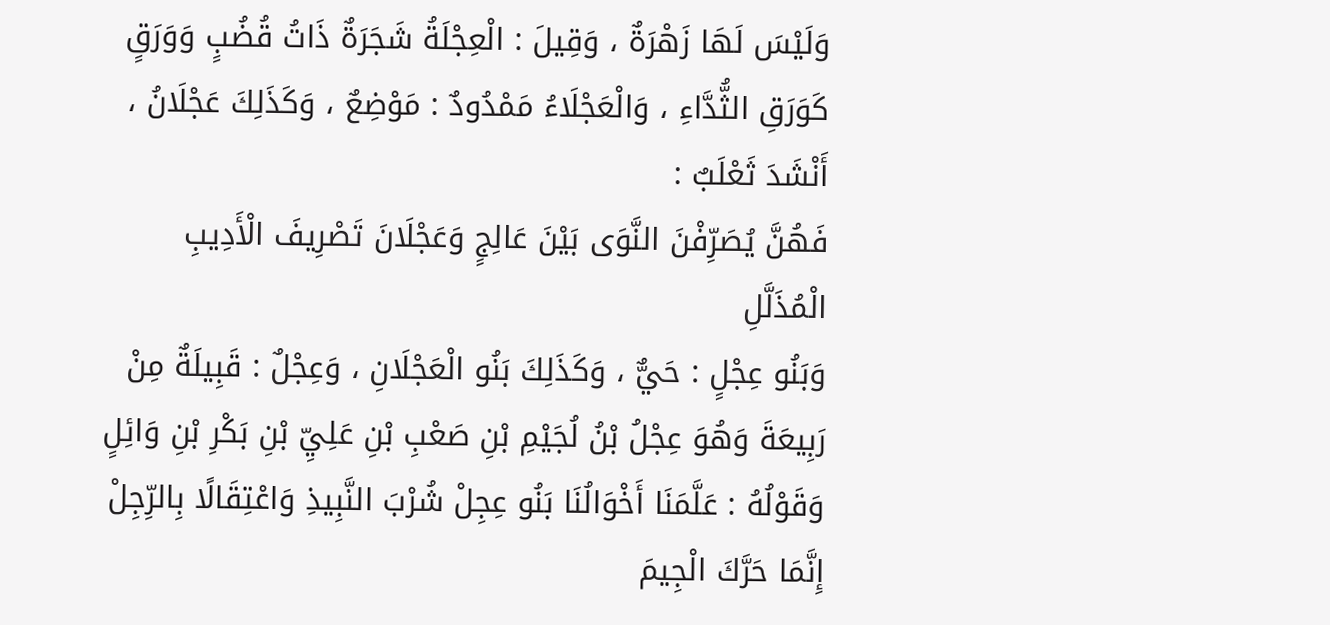وَلَيْسَ لَهَا زَهْرَةٌ ، وَقِيلَ : الْعِجْلَةُ شَجَرَةٌ ذَاتُ قُضُبٍ وَوَرَقٍ كَوَرَقِ الثُّدَّاءِ ، وَالْعَجْلَاءُ مَمْدُودٌ : مَوْضِعٌ ، وَكَذَلِكَ عَجْلَانُ ، أَنْشَدَ ثَعْلَبٌ :
فَهُنَّ يُصَرِّفْنَ النَّوَى بَيْنَ عَالِجٍ وَعَجْلَانَ تَصْرِيفَ الْأَدِيبِ الْمُذَلَّلِ
وَبَنُو عِجْلٍ : حَيٌّ ، وَكَذَلِكَ بَنُو الْعَجْلَانِ ، وَعِجْلٌ : قَبِيلَةٌ مِنْ رَبِيعَةَ وَهُوَ عِجْلُ بْنُ لُجَيْمِ بْنِ صَعْبِ بْنِ عَلِيِّ بْنِ بَكْرِ بْنِ وَائِلٍ وَقَوْلُهُ : عَلَّمَنَا أَخْوَالُنَا بَنُو عِجِلْ شُرْبَ النَّبِيذِ وَاعْتِقَالًا بِالرِّجِلْ إِنَّمَا حَرَّكَ الْجِيمَ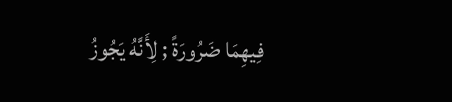فِيهِمَا ضَرُورَةً ; لِأَنَّهُ يَجُوزُ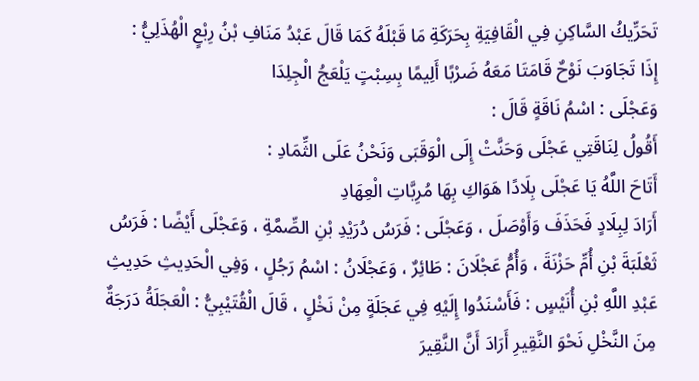تَحَرِّيكُ السَّاكِنِ فِي الْقَافِيَةِ بِحَرَكَةِ مَا قَبْلَهُ كَمَا قَالَ عَبْدُ مَنَافِ بْنُ رِبْعٍ الْهُذَلِيُّ :
إِذَا تَجَاوَبَ نَوْحٌ قَامَتَا مَعَهُ ضَرْبًا أَلِيمًا بِسِبْتٍ يَلْعَجُ الْجِلِدَا
وَعَجْلَى : اسْمُ نَاقَةٍ قَالَ :
أَقُولُ لِنَاقَتِي عَجْلَى وَحَنَّتْ إِلَى الْوَقَبَى وَنَحْنُ عَلَى الثِّمَادِ :
أَتَاحَ اللَّهُ يَا عَجْلَى بِلَادًا هَوَاكِ بِهَا مُرِبَّاتِ الْعِهَادِ
أَرَادَ لِبِلَادٍ فَحَذَفَ وَأَوْصَلَ ، وَعَجْلَى : فَرَسُ دُرَيْدِ بْنِ الصِّمَّةِ ، وَعَجْلَى أَيْضًا : فَرَسُ ثَعْلَبَةَ بْنِ أُمِّ حَزْنَةَ ، وَأُمُّ عَجْلَانَ : طَائِرٌ ، وَعَجْلَانُ : اسْمُ رَجُلٍ ، وَفِي الْحَدِيثِ حَدِيثِ عَبْدِ اللَّهِ بْنِ أُنَيْسٍ : فَأَسْنَدُوا إِلَيْهِ فِي عَجَلَةٍ مِنْ نَخْلٍ ، قَالَ الْقُتَيْبِيُّ : الْعَجَلَةُ دَرَجَةٌ مِنَ النَّخْلِ نَحْوَ النَّقِيرِ أَرَادَ أَنَّ النَّقِيرَ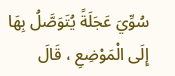سُوِّيَ عَجَلَةً يُتَوَصَّلُ بِهَا إِلَى الْمَوْضِعِ ، قَالَ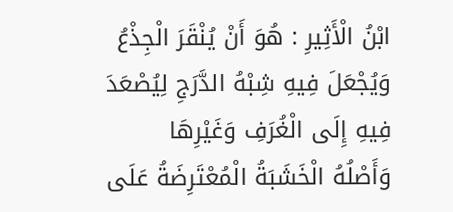ابْنُ الْأَثِيرِ : هُوَ أَنْ يُنْقَرَ الْجِذْعُ وَيُجْعَلَ فِيهِ شِبْهُ الدَّرَجِ لِيُصْعَدَ فِيهِ إِلَى الْغُرَفِ وَغَيْرِهَا وَأَصْلُهُ الْخَشَبَةُ الْمُعْتَرِضَةُ عَلَى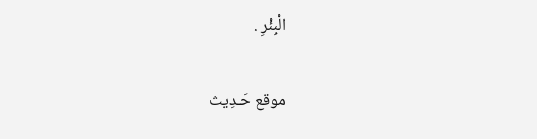الْبِئْرِ .

موقع حَـدِيث